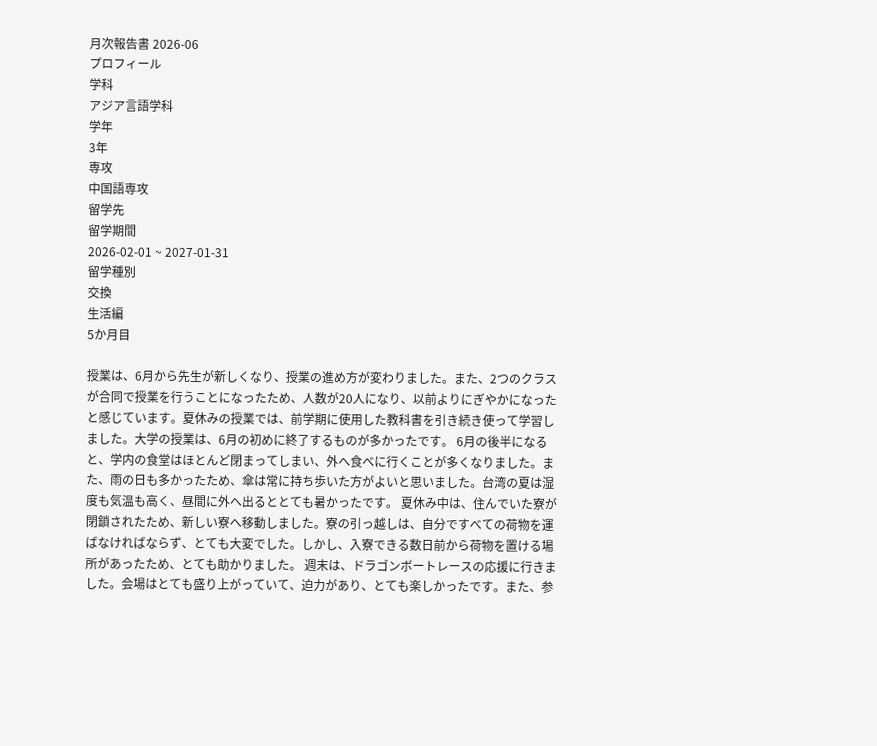月次報告書 2026-06
プロフィール
学科
アジア言語学科
学年
3年
専攻
中国語専攻
留学先
留学期間
2026-02-01 ~ 2027-01-31
留学種別
交換
生活編
5か月目

授業は、6月から先生が新しくなり、授業の進め方が変わりました。また、2つのクラスが合同で授業を行うことになったため、人数が20人になり、以前よりにぎやかになったと感じています。夏休みの授業では、前学期に使用した教科書を引き続き使って学習しました。大学の授業は、6月の初めに終了するものが多かったです。 6月の後半になると、学内の食堂はほとんど閉まってしまい、外へ食べに行くことが多くなりました。また、雨の日も多かったため、傘は常に持ち歩いた方がよいと思いました。台湾の夏は湿度も気温も高く、昼間に外へ出るととても暑かったです。 夏休み中は、住んでいた寮が閉鎖されたため、新しい寮へ移動しました。寮の引っ越しは、自分ですべての荷物を運ばなければならず、とても大変でした。しかし、入寮できる数日前から荷物を置ける場所があったため、とても助かりました。 週末は、ドラゴンボートレースの応援に行きました。会場はとても盛り上がっていて、迫力があり、とても楽しかったです。また、参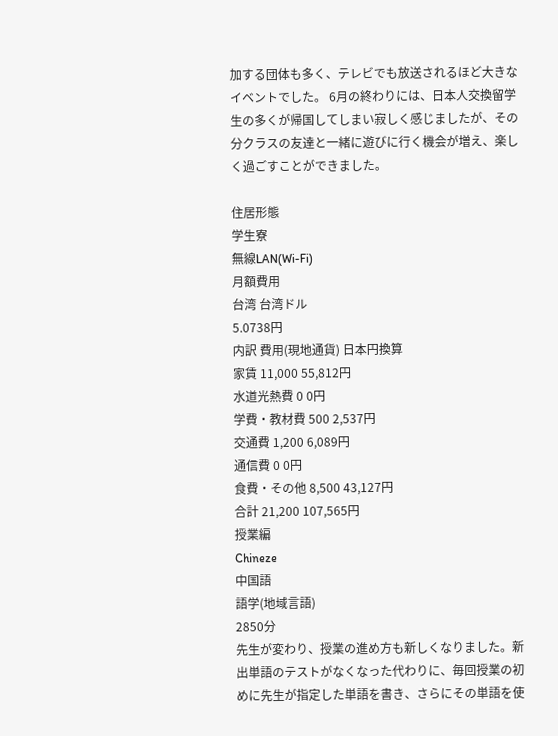加する団体も多く、テレビでも放送されるほど大きなイベントでした。 6月の終わりには、日本人交換留学生の多くが帰国してしまい寂しく感じましたが、その分クラスの友達と一緒に遊びに行く機会が増え、楽しく過ごすことができました。

住居形態
学生寮
無線LAN(Wi-Fi)
月額費用
台湾 台湾ドル
5.0738円
内訳 費用(現地通貨) 日本円換算
家賃 11,000 55,812円
水道光熱費 0 0円
学費・教材費 500 2,537円
交通費 1,200 6,089円
通信費 0 0円
食費・その他 8,500 43,127円
合計 21,200 107,565円
授業編
Chineze
中国語
語学(地域言語)
2850分
先生が変わり、授業の進め方も新しくなりました。新出単語のテストがなくなった代わりに、毎回授業の初めに先生が指定した単語を書き、さらにその単語を使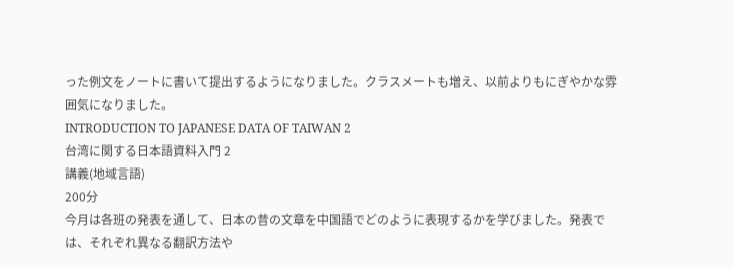った例文をノートに書いて提出するようになりました。クラスメートも増え、以前よりもにぎやかな雰囲気になりました。
INTRODUCTION TO JAPANESE DATA OF TAIWAN 2
台湾に関する日本語資料入門 2
講義(地域言語)
200分
今月は各班の発表を通して、日本の昔の文章を中国語でどのように表現するかを学びました。発表では、それぞれ異なる翻訳方法や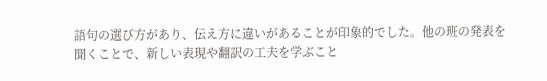語句の選び方があり、伝え方に違いがあることが印象的でした。他の班の発表を聞くことで、新しい表現や翻訳の工夫を学ぶこと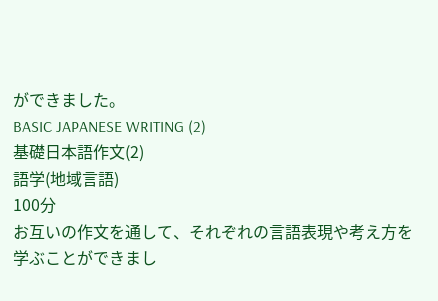ができました。
BASIC JAPANESE WRITING (2)
基礎日本語作文(2)
語学(地域言語)
100分
お互いの作文を通して、それぞれの言語表現や考え方を学ぶことができまし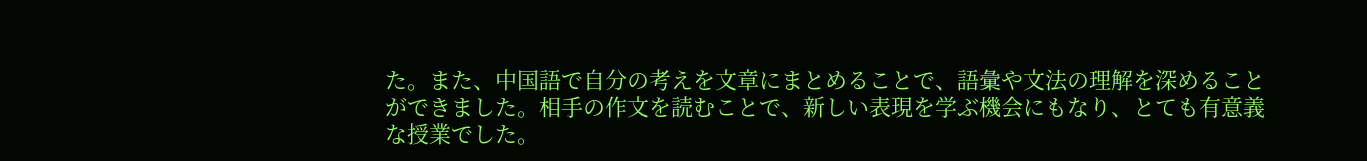た。また、中国語で自分の考えを文章にまとめることで、語彙や文法の理解を深めることができました。相手の作文を読むことで、新しい表現を学ぶ機会にもなり、とても有意義な授業でした。